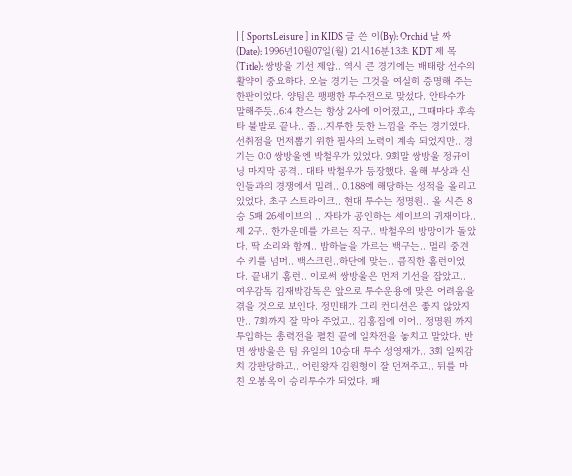| [ SportsLeisure ] in KIDS 글 쓴 이(By): Orchid 날 짜 (Date): 1996년10월07일(월) 21시16분13초 KDT 제 목(Title): 쌍방울 기선 제압.. 역시 큰 경기에는 배태랑 선수의 활약이 중요하다. 오늘 경기는 그것을 여실히 증명해 주는 한판이었다. 양팀은 팽팽한 투수전으로 맞섰다. 안타수가 말해주듯..6:4 찬스는 항상 2사에 이어졌고,, 그때마다 후속타 불발로 끝나.. 좀...지루한 듯한 느낌을 주는 경기였다. 선취점을 먼저뽑기 위한 필사의 노력이 계속 되었지만.. 경기는 0:0 쌍방울엔 박철우가 있었다. 9회말 쌍방울 정규이닝 마지막 공격.. 대타 박철우가 등장했다. 올해 부상과 신인들과의 경쟁에서 밀려.. 0.188에 해당하는 성적을 올리고 있었다. 초구 스트라이크.. 현대 투수는 정명원.. 올 시즌 8승 5패 26세이브의 .. 자타가 공인하는 세이브의 귀재이다.. 제 2구.. 한가운데를 가르는 직구.. 박철우의 방망이가 돌았다. 딱 소리와 함께.. 밤하늘을 가르는 백구는.. 멀리 중견수 키를 넘머.. 백스크린..하단에 맞는.. 큼직한 홈런이었다. 끝내기 홈런.. 이로써 쌍방울은 먼저 기선을 잡았고.. 여우감독 김재박감독은 앞으로 투수운용에 맞은 어려움을 겪을 것으로 보인다. 정민태가 그리 컨디션은 좋지 않았지만.. 7회까지 잘 막아 주었고.. 김홍집에 이어.. 정명원 까지 투입하는 총력전을 펼친 끝에 일차전을 놓치고 말았다. 반면 쌍방울은 팀 유일의 10승대 투수 성영재가.. 3회 일찌감치 강판당하고.. 어린왕자 김원형이 잘 던져주고.. 뒤를 마친 오봉옥이 승리투수가 되었다. 패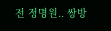전 정명원.. 쌍방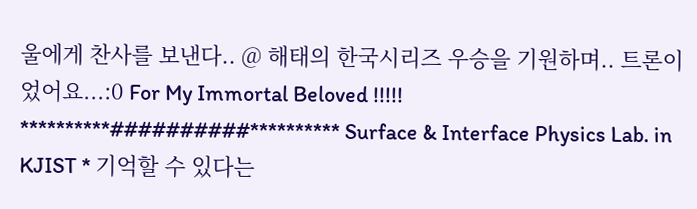울에게 찬사를 보낸다.. @ 해태의 한국시리즈 우승을 기원하며.. 트론이었어요...:0 For My Immortal Beloved !!!!! **********##########********** Surface & Interface Physics Lab. in KJIST * 기억할 수 있다는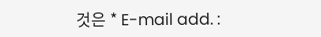것은 * E-mail add. :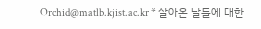Orchid@matlb.kjist.ac.kr * 살아온 날들에 대한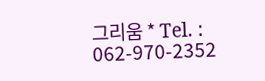그리움 * Tel. : 062-970-2352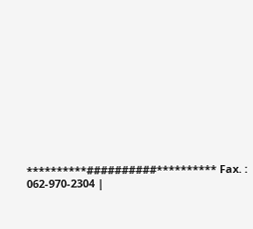**********##########********** Fax. : 062-970-2304 |